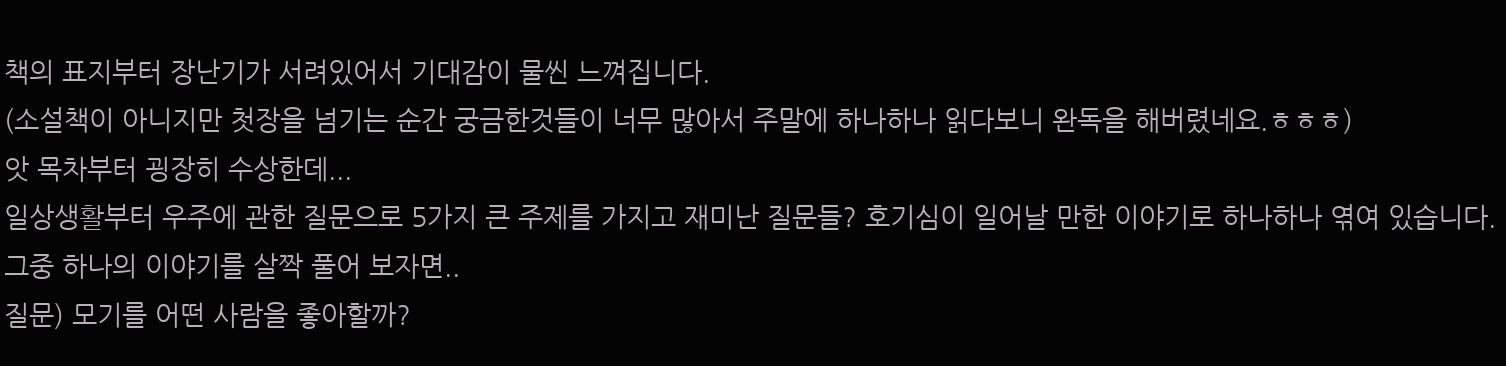책의 표지부터 장난기가 서려있어서 기대감이 물씬 느껴집니다.
(소설책이 아니지만 첫장을 넘기는 순간 궁금한것들이 너무 많아서 주말에 하나하나 읽다보니 완독을 해버렸네요.ㅎㅎㅎ)
앗 목차부터 굉장히 수상한데...
일상생활부터 우주에 관한 질문으로 5가지 큰 주제를 가지고 재미난 질문들? 호기심이 일어날 만한 이야기로 하나하나 엮여 있습니다.
그중 하나의 이야기를 살짝 풀어 보자면..
질문) 모기를 어떤 사람을 좋아할까?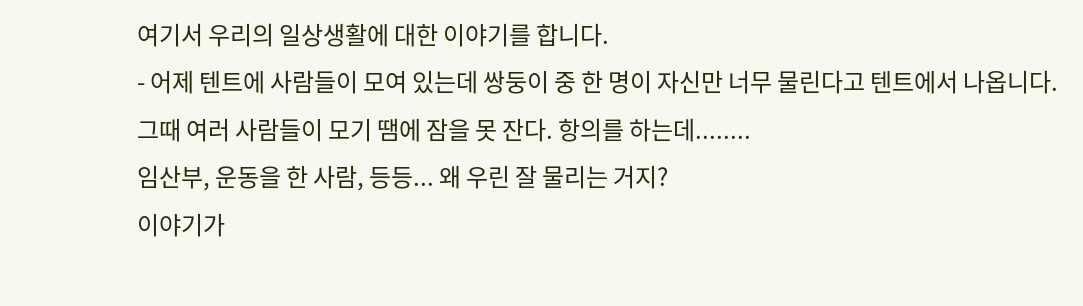여기서 우리의 일상생활에 대한 이야기를 합니다.
- 어제 텐트에 사람들이 모여 있는데 쌍둥이 중 한 명이 자신만 너무 물린다고 텐트에서 나옵니다.
그때 여러 사람들이 모기 땜에 잠을 못 잔다. 항의를 하는데........
임산부, 운동을 한 사람, 등등... 왜 우린 잘 물리는 거지?
이야기가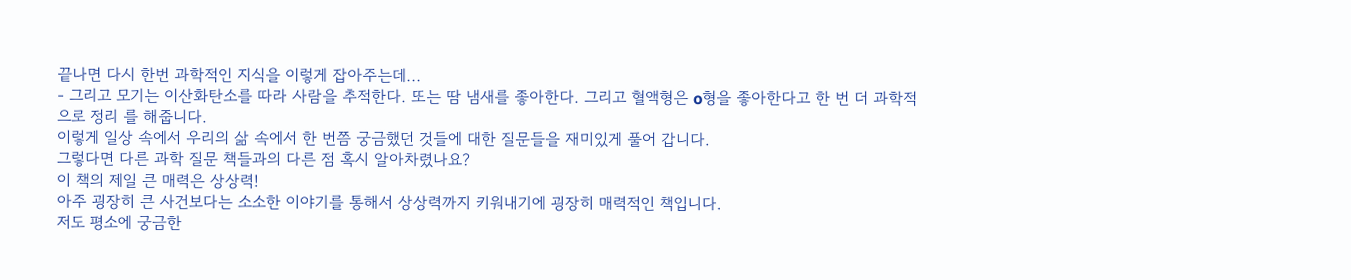끝나면 다시 한번 과학적인 지식을 이렇게 잡아주는데...
- 그리고 모기는 이산화탄소를 따라 사람을 추적한다. 또는 땀 냄새를 좋아한다. 그리고 혈액형은 o형을 좋아한다고 한 번 더 과학적으로 정리 를 해줍니다.
이렇게 일상 속에서 우리의 삶 속에서 한 번쯤 궁금했던 것들에 대한 질문들을 재미있게 풀어 갑니다.
그렇다면 다른 과학 질문 책들과의 다른 점 혹시 알아차렸나요?
이 책의 제일 큰 매력은 상상력!
아주 굉장히 큰 사건보다는 소소한 이야기를 통해서 상상력까지 키워내기에 굉장히 매력적인 책입니다.
저도 평소에 궁금한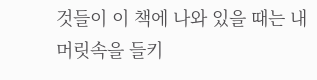것들이 이 책에 나와 있을 때는 내 머릿속을 들키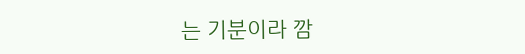는 기분이라 깜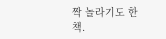짝 놀라기도 한 책.